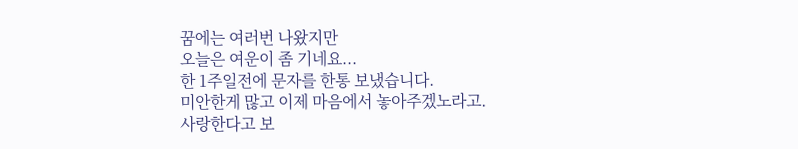꿈에는 여러번 나왔지만
오늘은 여운이 좀 기네요...
한 1주일전에 문자를 한통 보냈습니다.
미안한게 많고 이제 마음에서 놓아주겠노라고.
사랑한다고 보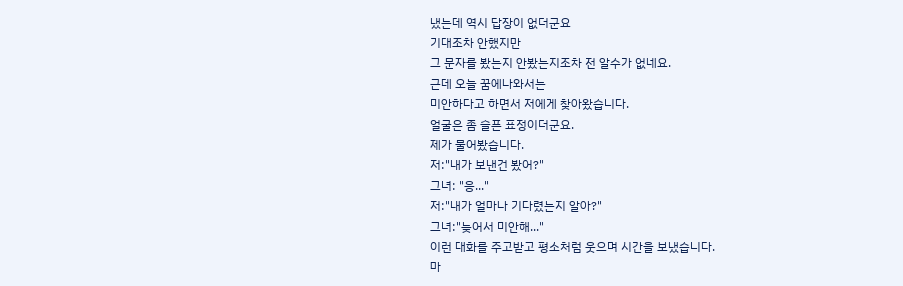냈는데 역시 답장이 없더군요
기대조차 안했지만
그 문자를 봤는지 안봤는지조차 전 알수가 없네요.
근데 오늘 꿈에나와서는
미안하다고 하면서 저에게 찾아왔습니다.
얼굴은 좀 슬픈 표정이더군요.
제가 물어봤습니다.
저:"내가 보낸건 봤어?"
그녀: "응..."
저:"내가 얼마나 기다렸는지 알아?"
그녀:"늦어서 미안해..."
이런 대화를 주고받고 평소처럼 웃으며 시간을 보냈습니다.
마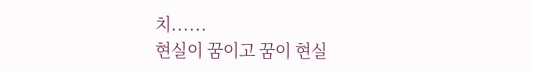치......
현실이 꿈이고 꿈이 현실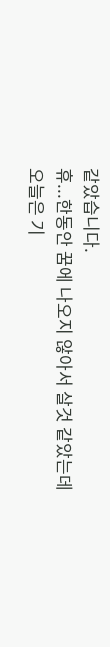같았습니다.
휴...한동안 꿈에 나오지 않아서 살것 같았는데
오늘은 기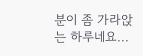분이 좀 가라앉는 하루네요...